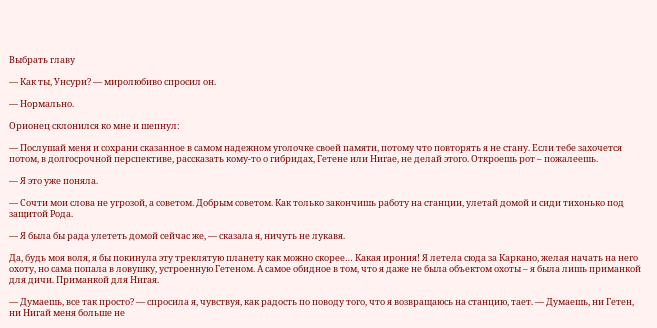Выбрать главу

— Как ты, Унсури? — миролюбиво спросил он.

— Нормально.

Орионец склонился ко мне и шепнул:

— Послушай меня и сохрани сказанное в самом надежном уголочке своей памяти, потому что повторять я не стану. Если тебе захочется потом, в долгосрочной перспективе, рассказать кому-то о гибридах, Гетене или Нигае, не делай этого. Откроешь рот – пожалеешь.

— Я это уже поняла.

— Сочти мои слова не угрозой, а советом. Добрым советом. Как только закончишь работу на станции, улетай домой и сиди тихонько под защитой Рода.

— Я была бы рада улететь домой сейчас же, — сказала я, ничуть не лукавя.

Да, будь моя воля, я бы покинула эту треклятую планету как можно скорее… Какая ирония! Я летела сюда за Каркано, желая начать на него охоту, но сама попала в ловушку, устроенную Гетеном. А самое обидное в том, что я даже не была объектом охоты – я была лишь приманкой для дичи. Приманкой для Нигая.

— Думаешь, все так просто? — спросила я, чувствуя, как радость по поводу того, что я возвращаюсь на станцию, тает. — Думаешь, ни Гетен, ни Нигай меня больше не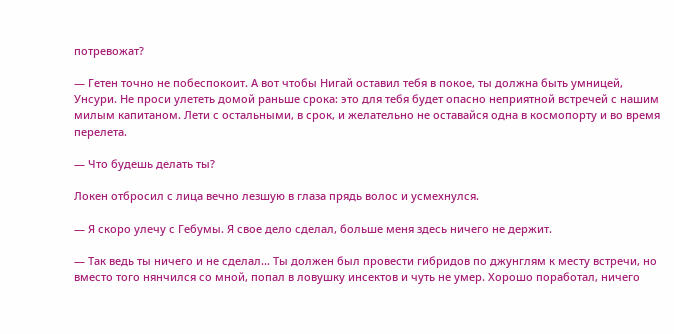потревожат?

— Гетен точно не побеспокоит. А вот чтобы Нигай оставил тебя в покое, ты должна быть умницей, Унсури. Не проси улететь домой раньше срока: это для тебя будет опасно неприятной встречей с нашим милым капитаном. Лети с остальными, в срок, и желательно не оставайся одна в космопорту и во время перелета.

— Что будешь делать ты?

Локен отбросил с лица вечно лезшую в глаза прядь волос и усмехнулся.

— Я скоро улечу с Гебумы. Я свое дело сделал, больше меня здесь ничего не держит.

— Так ведь ты ничего и не сделал… Ты должен был провести гибридов по джунглям к месту встречи, но вместо того нянчился со мной, попал в ловушку инсектов и чуть не умер. Хорошо поработал, ничего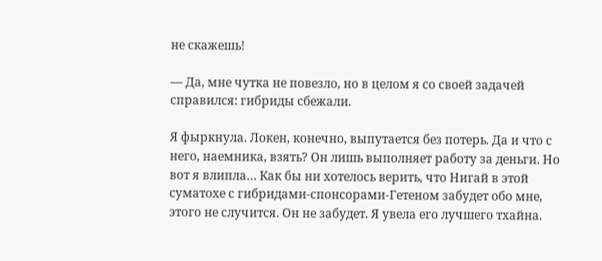не скажешь!

— Да, мне чутка не повезло, но в целом я со своей задачей справился: гибриды сбежали.

Я фыркнула. Локен, конечно, выпутается без потерь. Да и что с него, наемника, взять? Он лишь выполняет работу за деньги. Но вот я влипла… Как бы ни хотелось верить, что Нигай в этой суматохе с гибридами-спонсорами-Гетеном забудет обо мне, этого не случится. Он не забудет. Я увела его лучшего тхайна.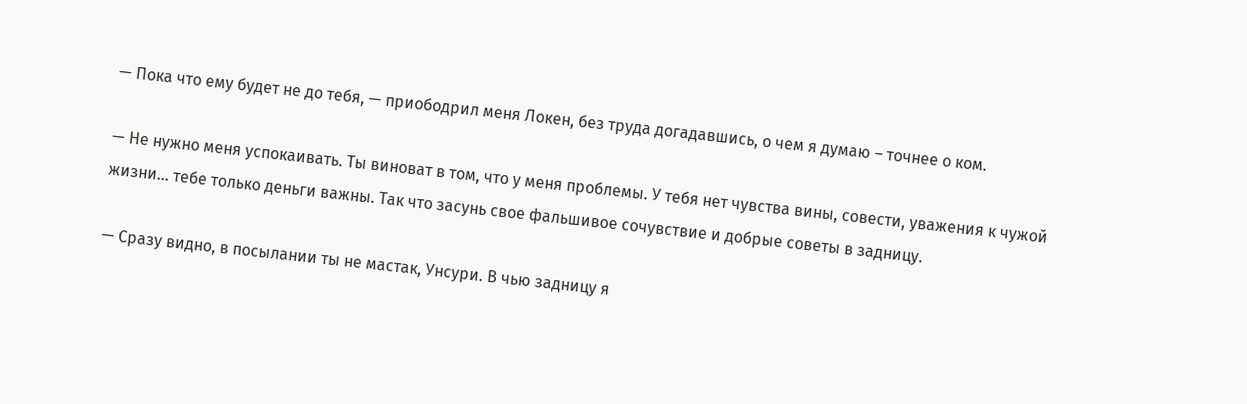— Пока что ему будет не до тебя, — приободрил меня Локен, без труда догадавшись, о чем я думаю – точнее о ком.

— Не нужно меня успокаивать. Ты виноват в том, что у меня проблемы. У тебя нет чувства вины, совести, уважения к чужой жизни… тебе только деньги важны. Так что засунь свое фальшивое сочувствие и добрые советы в задницу.

— Сразу видно, в посылании ты не мастак, Унсури. В чью задницу я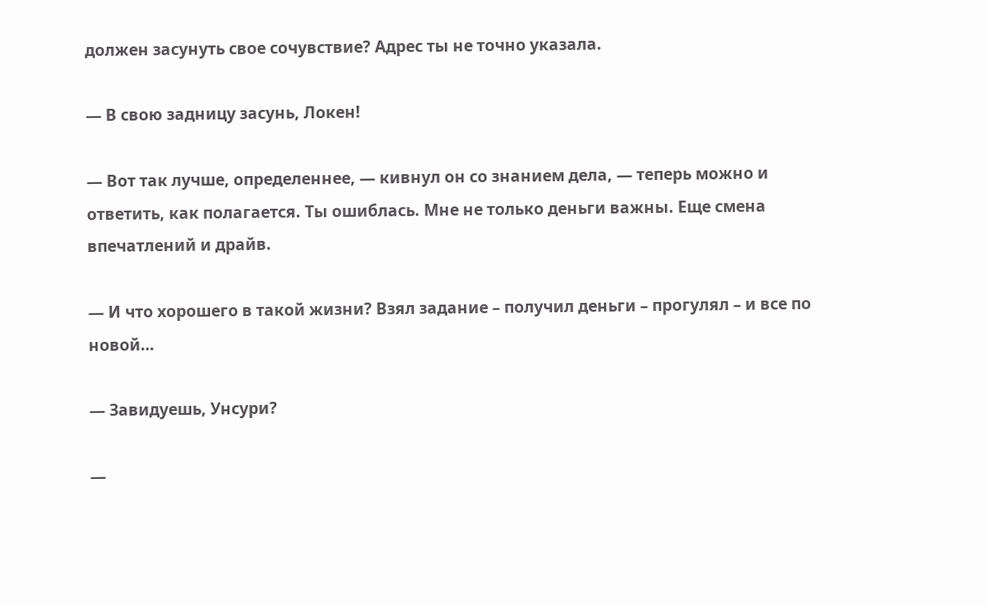должен засунуть свое сочувствие? Адрес ты не точно указала.

— В свою задницу засунь, Локен!

— Вот так лучше, определеннее, — кивнул он со знанием дела, — теперь можно и ответить, как полагается. Ты ошиблась. Мне не только деньги важны. Еще смена впечатлений и драйв.

— И что хорошего в такой жизни? Взял задание – получил деньги – прогулял – и все по новой…

— Завидуешь, Унсури?

—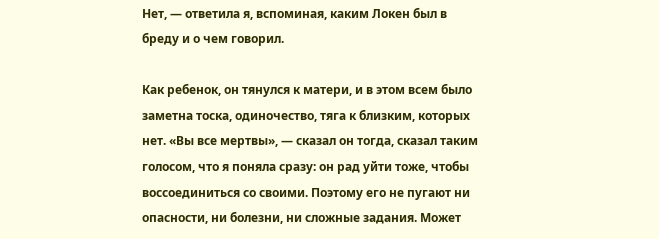Нет, — ответила я, вспоминая, каким Локен был в бреду и о чем говорил.

Как ребенок, он тянулся к матери, и в этом всем было заметна тоска, одиночество, тяга к близким, которых нет. «Вы все мертвы», — сказал он тогда, сказал таким голосом, что я поняла сразу: он рад уйти тоже, чтобы воссоединиться со своими. Поэтому его не пугают ни опасности, ни болезни, ни сложные задания. Может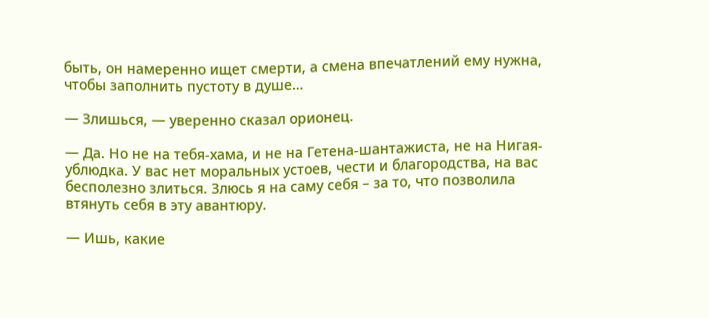быть, он намеренно ищет смерти, а смена впечатлений ему нужна, чтобы заполнить пустоту в душе…

— Злишься, — уверенно сказал орионец.

— Да. Но не на тебя-хама, и не на Гетена-шантажиста, не на Нигая-ублюдка. У вас нет моральных устоев, чести и благородства, на вас бесполезно злиться. Злюсь я на саму себя – за то, что позволила втянуть себя в эту авантюру.

— Ишь, какие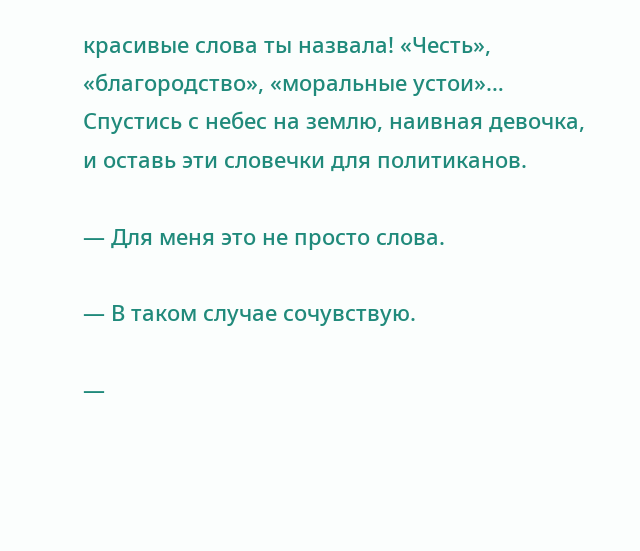красивые слова ты назвала! «Честь», «благородство», «моральные устои»… Спустись с небес на землю, наивная девочка, и оставь эти словечки для политиканов.

— Для меня это не просто слова.

— В таком случае сочувствую.

—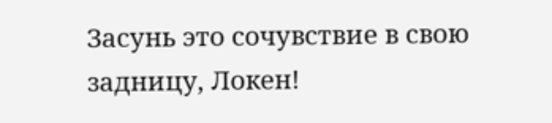Засунь это сочувствие в свою задницу, Локен!